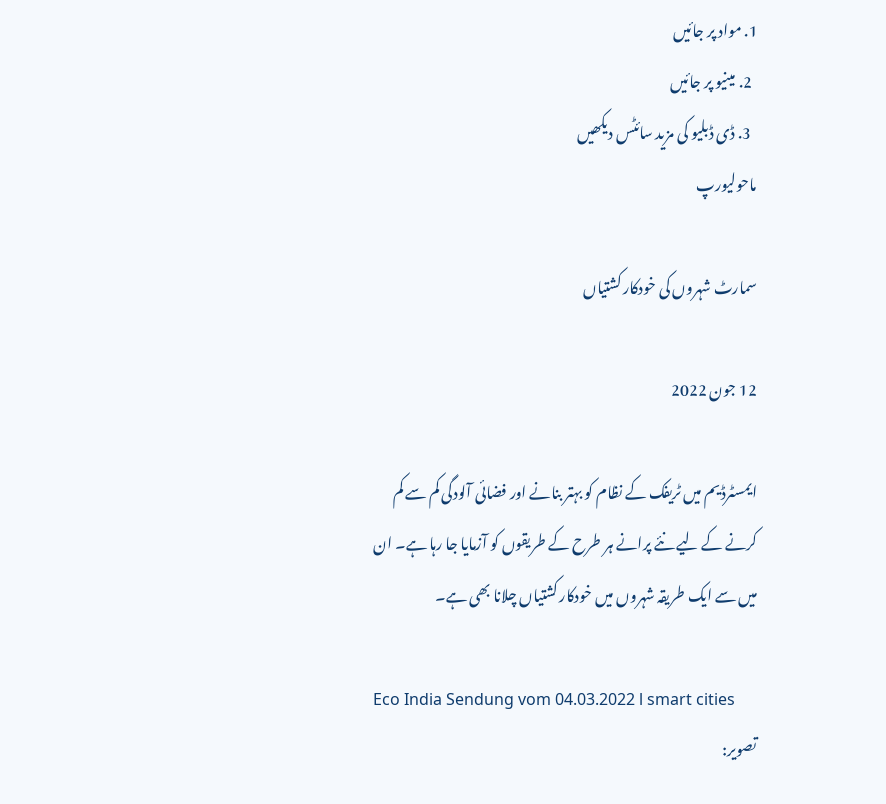1. مواد پر جائیں
  2. مینیو پر جائیں
  3. ڈی ڈبلیو کی مزید سائٹس دیکھیں
ماحولیورپ

سمارٹ شہروں کی خودکار کشتیاں

12 جون 2022

ایمسٹرڈیم میں ٹریفک کے نظام کو بہتر بنانے اور فضائی آلودگی کم سے کم کرنے کے لیے نئے پرانے ہر طرح کے طریقوں کو آزمایا جا رہا ہے۔ ان میں سے ایک طریقہ شہروں میں خودکار کشتیاں چلانا بھی ہے۔

Eco India Sendung vom 04.03.2022 l smart cities
تصویر: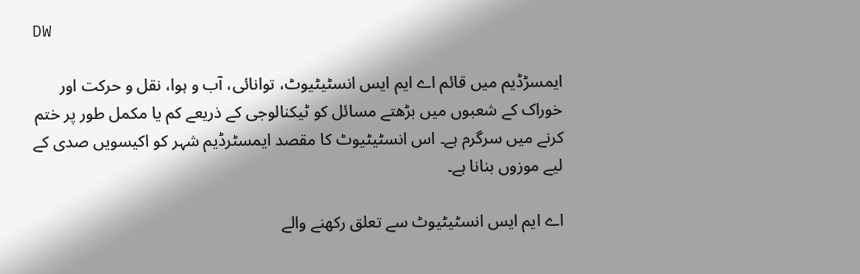DW

ایمسڑڈیم میں قائم اے ایم ایس انسٹیٹیوٹ، توانائی، آب و ہوا، نقل و حرکت اور خوراک کے شعبوں میں بڑھتے مسائل کو ٹیکنالوجی کے ذریعے کم یا مکمل طور پر ختم کرنے میں سرگرم ہے۔ اس انسٹیٹیوٹ کا مقصد ایمسٹرڈیم شہر کو اکیسویں صدی کے لیے موزوں بنانا ہے۔

اے ایم ایس انسٹیٹیوٹ سے تعلق رکھنے والے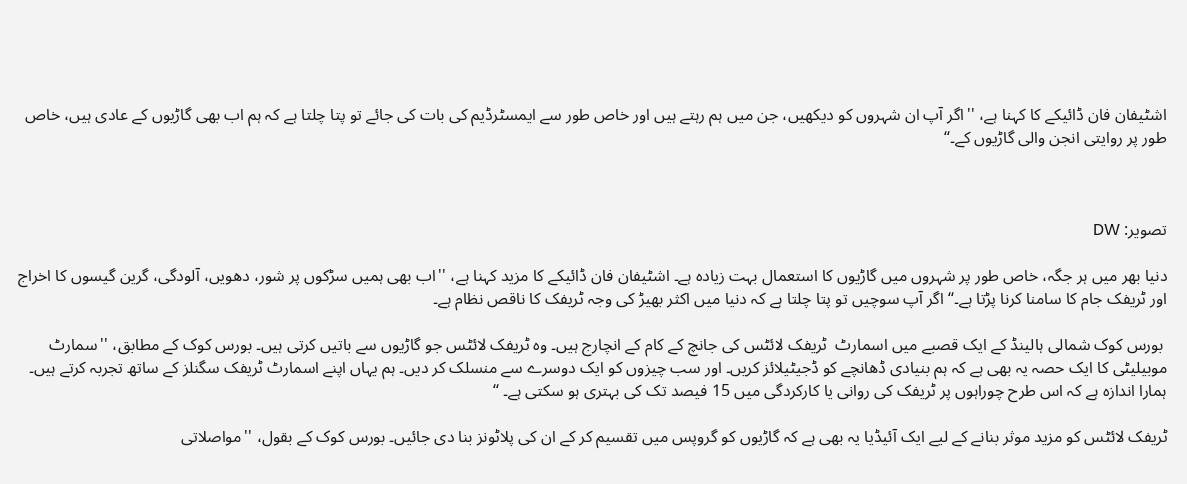اشٹیفان فان ڈائیکے کا کہنا ہے، ''اگر آپ ان شہروں کو دیکھیں، جن میں ہم رہتے ہیں اور خاص طور سے ایمسٹرڈیم کی بات کی جائے تو پتا چلتا ہے کہ ہم اب بھی گاڑیوں کے عادی ہیں، خاص طور پر روایتی انجن والی گاڑیوں کے۔‘‘



تصویر: DW

دنیا بھر میں ہر جگہ، خاص طور پر شہروں میں گاڑیوں کا استعمال بہت زیادہ ہے۔ اشٹیفان فان ڈائیکے کا مزید کہنا ہے، ''اب بھی ہمیں سڑکوں پر شور، دھویں، آلودگی، گرین گیسوں کا اخراج اور ٹریفک جام کا سامنا کرنا پڑتا ہے۔‘‘ اگر آپ سوچیں تو پتا چلتا ہے کہ دنیا میں اکثر بھیڑ کی وجہ ٹریفک کا ناقص نظام ہے۔

 بورس کوک شمالی ہالینڈ کے ایک قصبے میں اسمارٹ  ٹریفک لائٹس کی جانچ کے کام کے انچارج ہیں۔ وہ ٹریفک لائٹس جو گاڑیوں سے باتیں کرتی ہیں۔ بورس کوک کے مطابق، ''سمارٹ موبیلیٹی کا ایک حصہ یہ بھی ہے کہ ہم بنیادی ڈھانچے کو ڈجیٹیلائز کریں۔ اور سب چیزوں کو ایک دوسرے سے منسلک کر دیں۔ ہم یہاں اپنے اسمارٹ ٹریفک سگنلز کے ساتھ تجربہ کرتے ہیں۔ ہمارا اندازہ ہے کہ اس طرح چوراہوں پر ٹریفک کی روانی یا کارکردگی میں 15 فیصد تک کی بہتری ہو سکتی ہے۔ ‘‘

ٹریفک لائٹس کو مزید موثر بنانے کے لیے ایک آئیڈیا یہ بھی ہے کہ گاڑیوں کو گروپس میں تقسیم کر کے ان کی پلاٹونز بنا دی جائیں۔ بورس کوک کے بقول، ''مواصلاتی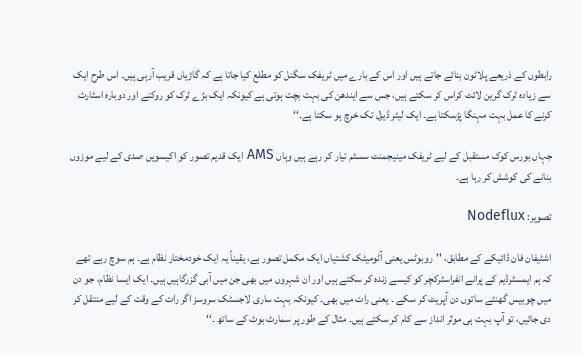رابطوں کے ذریعے پلاٹون بنائے جاتے ہیں اور اس کے بارے میں ٹریفک سگنل کو مطلع کیا جاتا ہے کہ گاڑیاں قریب آرہی ہیں۔ اس طرح ایک سے زیادہ ٹرک گرین لائٹ کراس کر سکتے ہیں، جس سے ایندھن کی بہت بچت ہوتی ہے کیونکہ ایک بڑے ٹرک کو روکنے اور دوبارہ اسٹارٹ کرنے کا عمل بہت مہنگا پڑسکتا ہے۔ ایک لیٹر ڈیزل تک خرچ ہو سکتا ہے۔‘‘

جہاں بورس کوک مستقبل کے لیے ٹریفک مینیجمنٹ سسٹم تیار کر رہے ہیں وہاں AMS ایک قدیم تصور کو اکیسویں صدی کے لیے موزوں بنانے کی کوشش کر رہا ہے۔

تصویر: Nodeflux

اشٹیفان فان ڈائیکے کے مطابق، ''روبوٹس یعنی آٹومیٹک کشتیاں ایک مکمل تصور ہے، یقیناً یہ ایک خودمختار نظام ہے۔ ہم سوچ رہے تھے کہ ہم ایمسٹرڈیم کے پرانے انفراسٹرکچر کو کیسے زندہ کر سکتے ہیں اور ان شہروں میں بھی جن میں آبی گزرگاہیں ہیں۔ ایک ایسا نظام، جو دن میں چوبیس گھنٹے ساتوں دن آپریٹ کر سکے ۔ یعنی رات میں بھی۔ کیونکہ بہت ساری لاجسٹک سروسز اگر رات کے وقت کے لیے منتقل کر دی جائیں، تو آپ بہت ہی موثر انداز سے کام کر سکتے ہیں۔ مثال کے طور پر سمارٹ بوٹ کے ساتھ ۔‘‘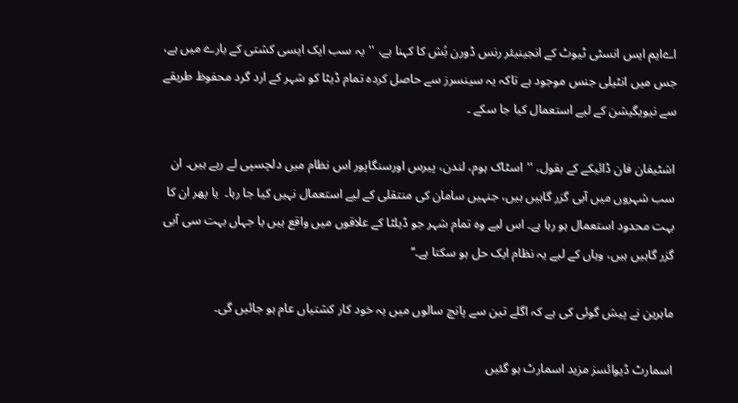اےایم ایس انسٹی ٹیوٹ کے انجینیئر رنس ڈورن بُش کا کہنا ہے، ''یہ سب ایک ایسی کشتی کے بارے میں ہے، جس میں انٹیلی جنس موجود ہے تاکہ یہ سینسرز سے حاصل کردہ تمام ڈیٹا کو شہر کے ارد گرد محفوظ طریقے سے نیویگیشن کے لیے استعمال کیا جا سکے ۔

اشٹیفان فان ڈائیکے کے بقول، ''اسٹاک ہوم، لندن، پیرس اورسنگاپور اس نظام میں دلچسپی لے رہے ہیں۔ ان سب شہروں میں آبی گزر گاہیں ہیں، جنہیں سامان کی منتقلی کے لیے استعمال نہیں کیا جا رہا۔  یا پھر ان کا بہت محدود استعمال ہو رہا ہے۔ اس لیے وہ تمام شہر جو ڈیلٹا کے علاقوں میں واقع ہیں یا جہاں بہت سی آبی گزر گاہیں ہیں، وہاں کے لیے یہ نظام ایک حل ہو سکتا ہے۔‘‘

ماہرین نے پیش گوئی کی ہے کہ اگلے تین سے پانچ سالوں میں یہ خود کار کشتیاں عام ہو جائیں گی۔

اسمارٹ ڈیوائسز مزید اسمارٹ ہو گئیں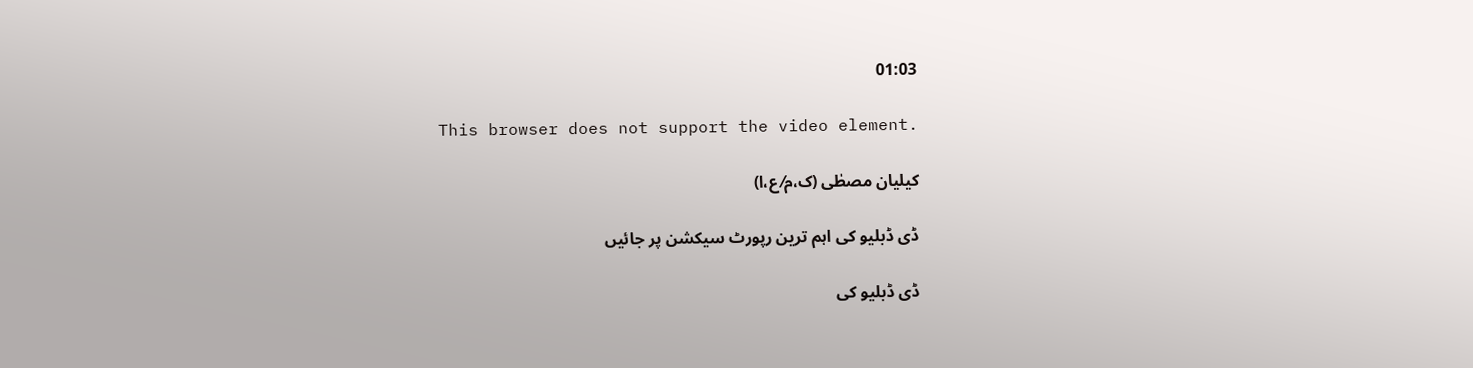01:03

This browser does not support the video element.

کیلیان مصطٰی (ک،م⁄ ع،ا)

ڈی ڈبلیو کی اہم ترین رپورٹ سیکشن پر جائیں

ڈی ڈبلیو کی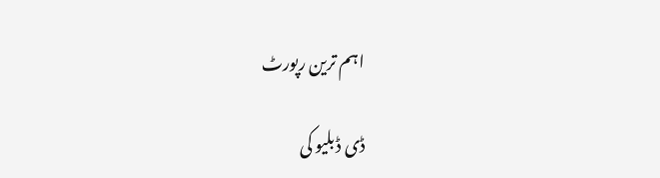اہم ترین رپورٹ

ڈی ڈبلیو کی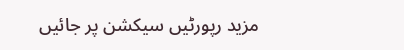مزید رپورٹیں سیکشن پر جائیں